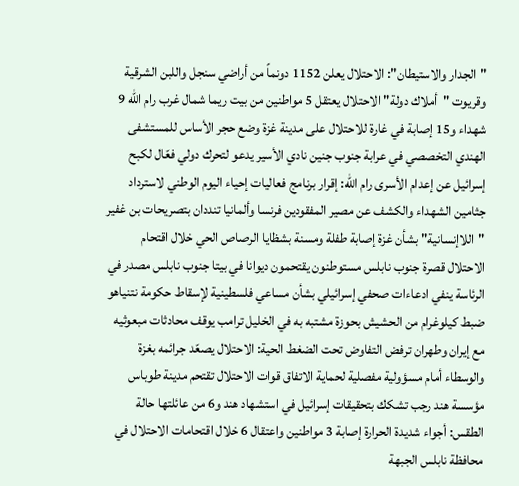"الجدار والاستيطان": الاحتلال يعلن 1152 دونماً من أراضي سنجل واللبن الشرقية وقريوت "أملاك دولة" الاحتلال يعتقل 5 مواطنين من بيت ريما شمال غرب رام الله 9 شهداء و15 إصابة في غارة للاحتلال على مدينة غزة وضع حجر الأساس للمستشفى الهندي التخصصي في عرابة جنوب جنين نادي الأسير يدعو لتحرك دولي فعّال لكبح إسرائيل عن إعدام الأسرى رام الله: إقرار برنامج فعاليات إحياء اليوم الوطني لاسترداد جثامين الشهداء والكشف عن مصير المفقودين فرنسا وألمانيا تنددان بتصريحات بن غفير "اللاإنسانية" بشأن غزة إصابة طفلة ومسنة بشظايا الرصاص الحي خلال اقتحام الاحتلال قصرة جنوب نابلس مستوطنون يقتحمون ديوانا في بيتا جنوب نابلس مصدر في الرئاسة ينفي ادعاءات صحفي إسرائيلي بشأن مساعي فلسطينية لإسقاط حكومة نتنياهو ضبط كيلوغرام من الحشيش بحوزة مشتبه به في الخليل ترامب يوقف محادثات مبعوثيه مع إيران وطهران ترفض التفاوض تحت الضغط الحية: الاحتلال يصعّد جرائمه بغزة والوسطاء أمام مسؤولية مفصلية لحماية الاتفاق قوات الاحتلال تقتحم مدينة طوباس مؤسسة هند رجب تشكك بتحقيقات إسرائيل في استشهاد هند و6 من عائلتها حالة الطقس: أجواء شديدة الحرارة إصابة 3 مواطنين واعتقال 6 خلال اقتحامات الاحتلال في محافظة نابلس الجبهة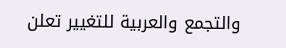والتجمع والعربية للتغيير تعلن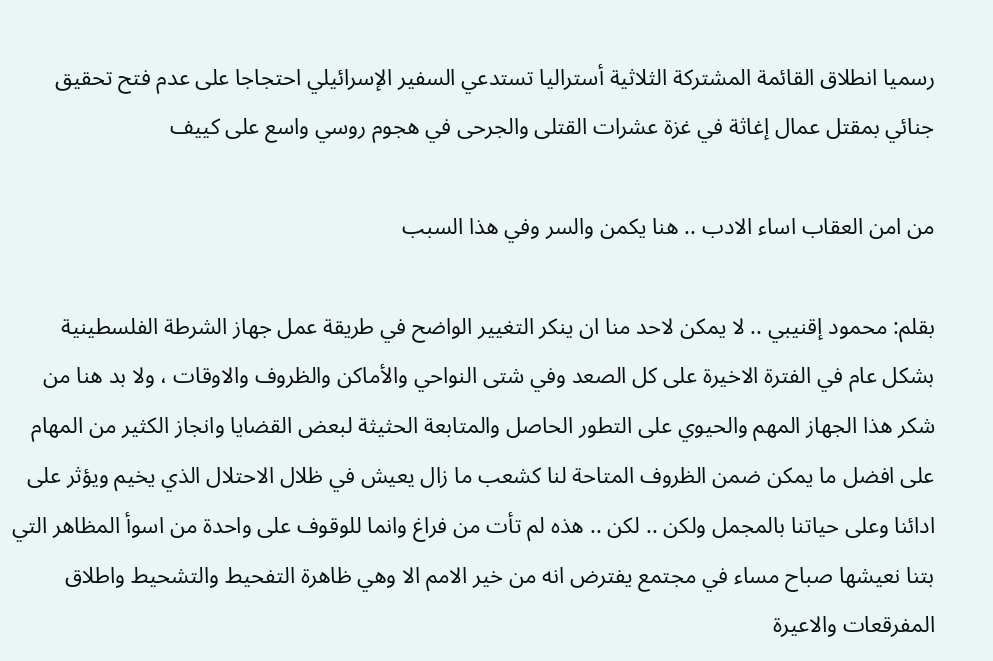رسميا انطلاق القائمة المشتركة الثلاثية أستراليا تستدعي السفير الإسرائيلي احتجاجا على عدم فتح تحقيق جنائي بمقتل عمال إغاثة في غزة عشرات القتلى والجرحى في هجوم روسي واسع على كييف

من امن العقاب اساء الادب .. هنا يكمن والسر وفي هذا السبب

بقلم: محمود إقنيبي .. لا يمكن لاحد منا ان ينكر التغيير الواضح في طريقة عمل جهاز الشرطة الفلسطينية بشكل عام في الفترة الاخيرة على كل الصعد وفي شتى النواحي والأماكن والظروف والاوقات ، ولا بد هنا من شكر هذا الجهاز المهم والحيوي على التطور الحاصل والمتابعة الحثيثة لبعض القضايا وانجاز الكثير من المهام على افضل ما يمكن ضمن الظروف المتاحة لنا كشعب ما زال يعيش في ظلال الاحتلال الذي يخيم ويؤثر على ادائنا وعلى حياتنا بالمجمل ولكن .. لكن .. هذه لم تأت من فراغ وانما للوقوف على واحدة من اسوأ المظاهر التي بتنا نعيشها صباح مساء في مجتمع يفترض انه من خير الامم الا وهي ظاهرة التفحيط والتشحيط واطلاق المفرقعات والاعيرة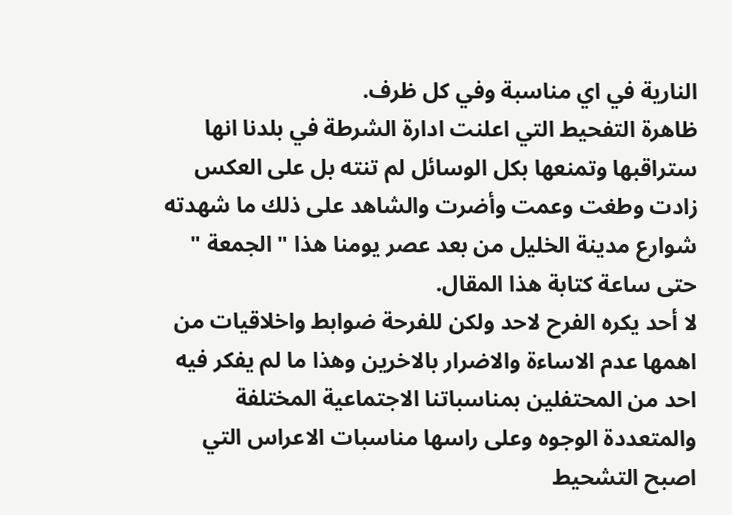النارية في اي مناسبة وفي كل ظرف.
ظاهرة التفحيط التي اعلنت ادارة الشرطة في بلدنا انها ستراقبها وتمنعها بكل الوسائل لم تنته بل على العكس زادت وطغت وعمت وأضرت والشاهد على ذلك ما شهدته شوارع مدينة الخليل من بعد عصر يومنا هذا " الجمعة " حتى ساعة كتابة هذا المقال.
لا أحد يكره الفرح لاحد ولكن للفرحة ضوابط واخلاقيات من اهمها عدم الاساءة والاضرار بالاخرين وهذا ما لم يفكر فيه احد من المحتفلين بمناسباتنا الاجتماعية المختلفة والمتعددة الوجوه وعلى راسها مناسبات الاعراس التي اصبح التشحيط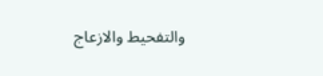والتفحيط والازعاج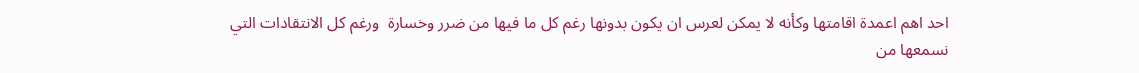احد اهم اعمدة اقامتها وكأنه لا يمكن لعرس ان يكون بدونها رغم كل ما فيها من ضرر وخسارة  ورغم كل الانتقادات التي نسمعها من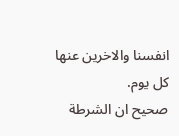انفسنا والاخرين عنها كل يوم.
صحيح ان الشرطة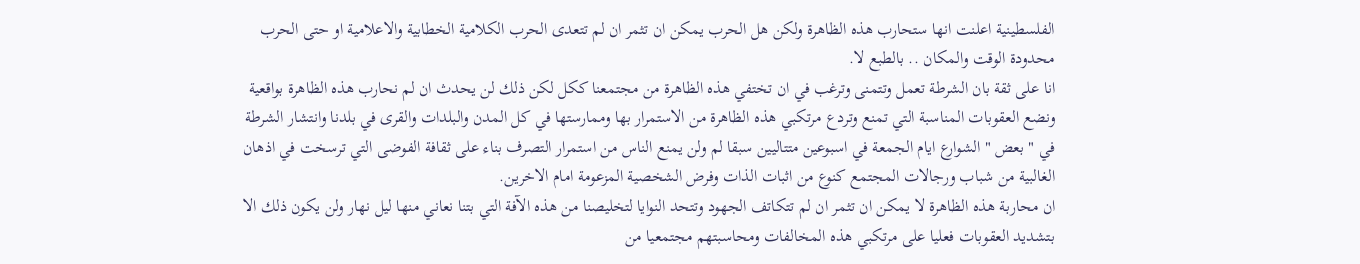الفلسطينية اعلنت انها ستحارب هذه الظاهرة ولكن هل الحرب يمكن ان تثمر ان لم تتعدى الحرب الكلامية الخطابية والاعلامية او حتى الحرب محدودة الوقت والمكان .. بالطبع لا.
انا على ثقة بان الشرطة تعمل وتتمنى وترغب في ان تختفي هذه الظاهرة من مجتمعنا ككل لكن ذلك لن يحدث ان لم نحارب هذه الظاهرة بواقعية ونضع العقوبات المناسبة التي تمنع وتردع مرتكبي هذه الظاهرة من الاستمرار بها وممارستها في كل المدن والبلدات والقرى في بلدنا وانتشار الشرطة في " بعض " الشوارع ايام الجمعة في اسبوعين متتاليين سبقا لم ولن يمنع الناس من استمرار التصرف بناء على ثقافة الفوضى التي ترسخت في اذهان الغالبية من شباب ورجالات المجتمع كنوع من اثبات الذات وفرض الشخصية المزعومة امام الاخرين.
ان محاربة هذه الظاهرة لا يمكن ان تثمر ان لم تتكاتف الجهود وتتحد النوايا لتخليصنا من هذه الآفة التي بتنا نعاني منها ليل نهار ولن يكون ذلك الا بتشديد العقوبات فعليا على مرتكبي هذه المخالفات ومحاسبتهم مجتمعيا من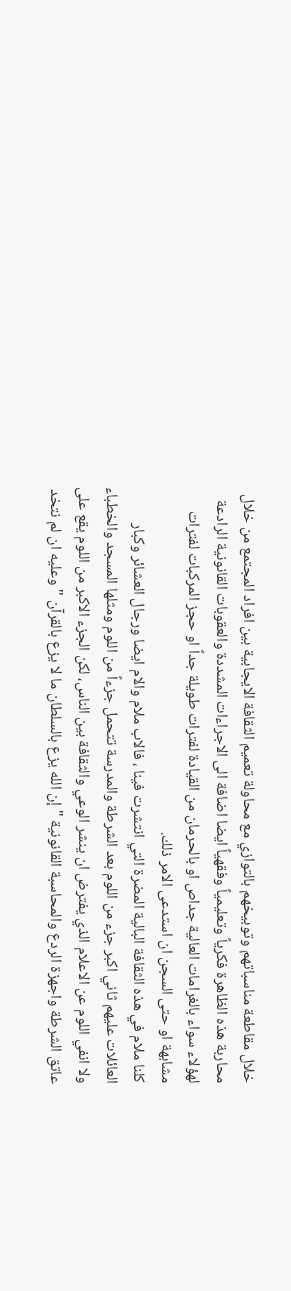خلال مقاطعة مناسباتهم وتوبيخهم بالتوازي مع محاولة تعميم الثقافة الايجابية بين افراد المجتمع من خلال محاربة هذه الظاهرة فكرياً وتعليمياً وفقهياً ايضا اضافة الى الاجراءات المشددة والعقوبات القانونية الرادعة لهؤلاء سواء بالغرامات العالية جداص او بالحرمان من القيادة لفترات طويلة جداً او حجز المركبات لفترات مشابهة او حتى السجن ان استدعى الامر ذلك.
كلنا ملام في هذه الثقافة البالية المضرة التي انتشرت فينا ، فالاب ملام والام ايضا ورجال العشائر وكبار العائلات عليهم ثاني اكبر جزء من اللوم بعد الشرطة والمدرسة تتحمل جزءاً من اللوم ومثلها المسجد والخطباء ولا انفي اللوم عن الاعلام الذي يفترض ان ينشر الوعي والثقافة بين الناس، لكن الجزء الاكبر من اللوم يقع على عاتق الشرطة واجهزة الردع والمحاسبة القانونية " إن الله يزع بالسلطان ما لا يزع بالقرآن " وعليه ان لم نتخد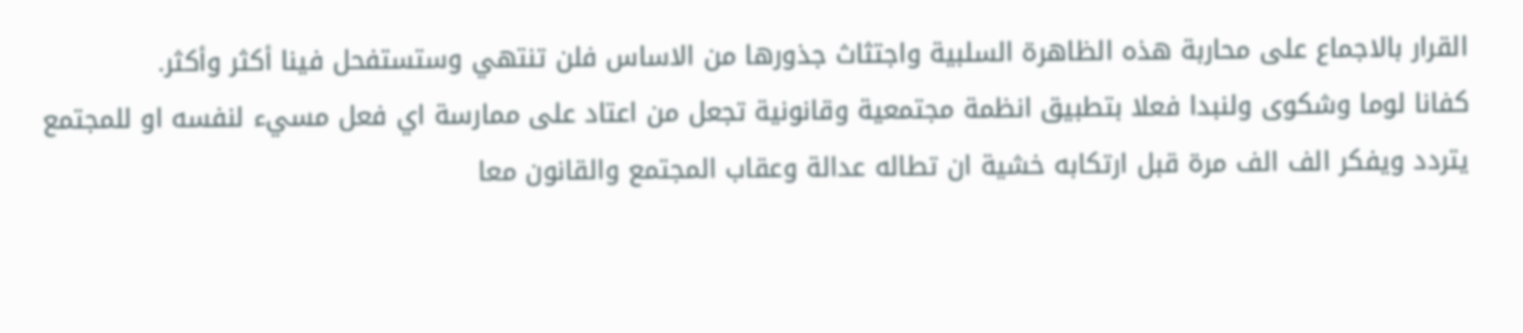القرار بالاجماع على محاربة هذه الظاهرة السلبية واجتثاث جذورها من الاساس فلن تنتهي وستستفحل فينا أكثر وأكثر.
كفانا لوما وشكوى ولنبدا فعلا بتطبيق انظمة مجتمعية وقانونية تجعل من اعتاد على ممارسة اي فعل مسيء لنفسه او للمجتمع يتردد ويفكر الف الف مرة قبل ارتكابه خشية ان تطاله عدالة وعقاب المجتمع والقانون معا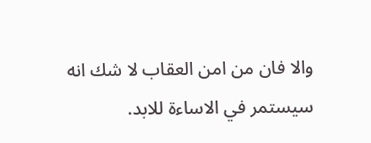والا فان من امن العقاب لا شك انه سيستمر في الاساءة للابد.